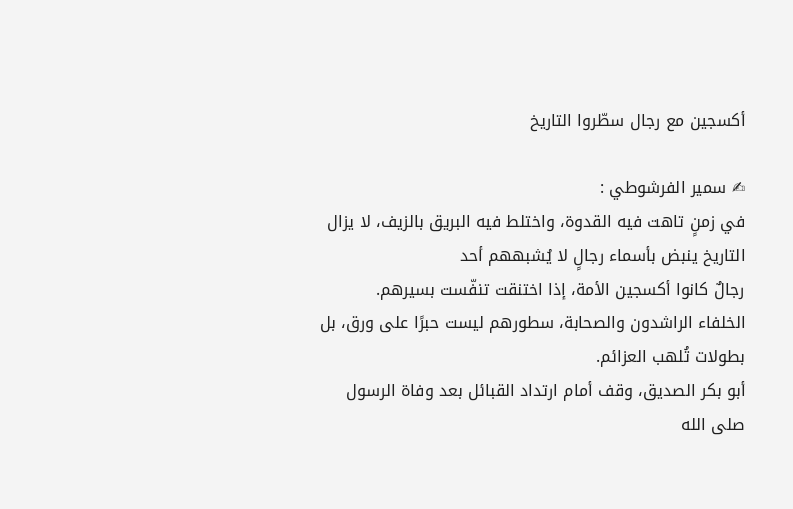أكسجين مع رجال سطّروا التاريخ

✍ سمير الفرشوطي :
في زمنٍ تاهت فيه القدوة، واختلط فيه البريق بالزيف، لا يزال التاريخ ينبض بأسماء رجالٍ لا يُشبههم أحد
رجالٌ كانوا أكسجين الأمة، إذا اختنقت تنفّست بسيرهم.
الخلفاء الراشدون والصحابة، سطورهم ليست حبرًا على ورق، بل بطولات تُلهب العزائم.
أبو بكر الصديق، وقف أمام ارتداد القبائل بعد وفاة الرسول صلى الله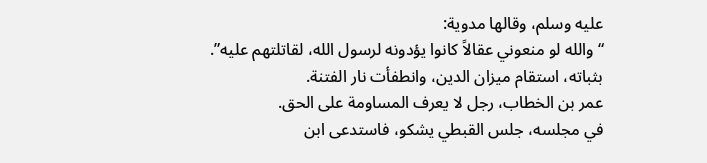عليه وسلم، وقالها مدوية:
“والله لو منعوني عقالاً كانوا يؤدونه لرسول الله، لقاتلتهم عليه”.
بثباته، استقام ميزان الدين، وانطفأت نار الفتنة.
عمر بن الخطاب، رجل لا يعرف المساومة على الحق.
في مجلسه، جلس القبطي يشكو، فاستدعى ابن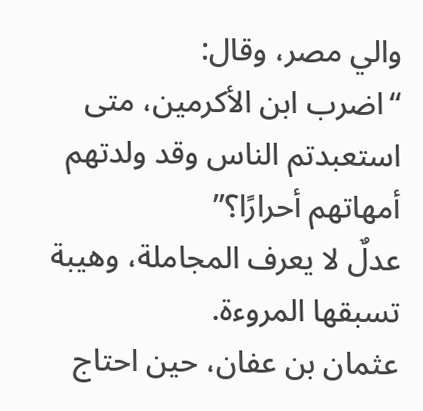والي مصر، وقال:
“اضرب ابن الأكرمين، متى استعبدتم الناس وقد ولدتهم أمهاتهم أحرارًا؟”
عدلٌ لا يعرف المجاملة، وهيبة تسبقها المروءة.
عثمان بن عفان، حين احتاج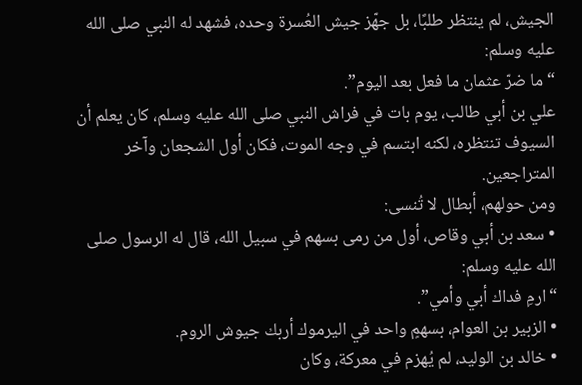الجيش، لم ينتظر طلبًا، بل جهّز جيش العُسرة وحده، فشهد له النبي صلى الله عليه وسلم:
“ما ضرّ عثمان ما فعل بعد اليوم”.
علي بن أبي طالب، يوم بات في فراش النبي صلى الله عليه وسلم، كان يعلم أن السيوف تنتظره، لكنه ابتسم في وجه الموت، فكان أول الشجعان وآخر المتراجعين.
ومن حولهم، أبطال لا تُنسى:
• سعد بن أبي وقاص، أول من رمى بسهم في سبيل الله، قال له الرسول صلى الله عليه وسلم:
“ارمِ فداك أبي وأمي”.
• الزبير بن العوام، بسهمٍ واحد في اليرموك أربك جيوش الروم.
• خالد بن الوليد، لم يُهزم في معركة، وكان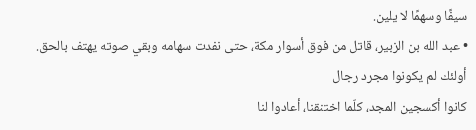سيفًا وسهمًا لا يلين.
• عبد الله بن الزبير، قاتل من فوق أسوار مكة، حتى نفدت سهامه وبقي صوته يهتف بالحق.
أولئك لم يكونوا مجرد رجال
كانوا أكسجين المجد، كلّما اختنقنا، أعادوا لنا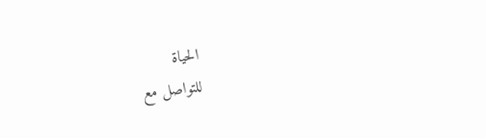الحياة
للتواصل مع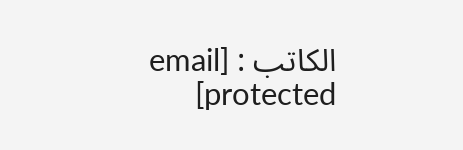الكاتب : [email protected]